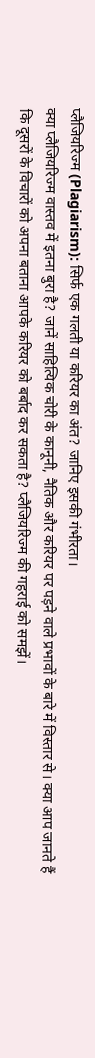प्लैजियरिज्म (Plagiarism): सिर्फ एक गलती या करियर का अंत? जानिए इसकी गंभीरता।
क्या प्लैजियरिज्म वास्तव में इतना बुरा है? जानें साहित्यिक चोरी के कानूनी, नैतिक और करियर पर पड़ने वाले प्रभावों के बारे में विस्तार से। क्या आप जानते हैं कि दूसरों के विचारों को अपना बताना आपके करियर को बर्बाद कर सकता है? प्लैजियरिज्म की गहराई को समझें।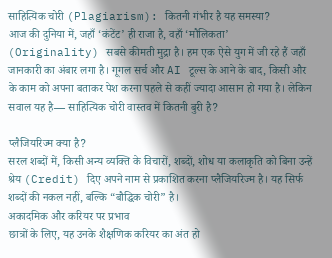साहित्यिक चोरी (Plagiarism): कितनी गंभीर है यह समस्या?
आज की दुनिया में, जहाँ ‘कंटेंट’ ही राजा है, वहाँ ‘मौलिकता’ (Originality) सबसे कीमती मुद्रा है। हम एक ऐसे युग में जी रहे हैं जहाँ जानकारी का अंबार लगा है। गूगल सर्च और AI टूल्स के आने के बाद, किसी और के काम को अपना बताकर पेश करना पहले से कहीं ज्यादा आसान हो गया है। लेकिन सवाल यह है— साहित्यिक चोरी वास्तव में कितनी बुरी है?

प्लैजियरिज्म क्या है?
सरल शब्दों में, किसी अन्य व्यक्ति के विचारों, शब्दों, शोध या कलाकृति को बिना उन्हें श्रेय (Credit) दिए अपने नाम से प्रकाशित करना प्लैजियरिज्म है। यह सिर्फ शब्दों की नकल नहीं, बल्कि “बौद्धिक चोरी” है।
अकादमिक और करियर पर प्रभाव
छात्रों के लिए, यह उनके शैक्षणिक करियर का अंत हो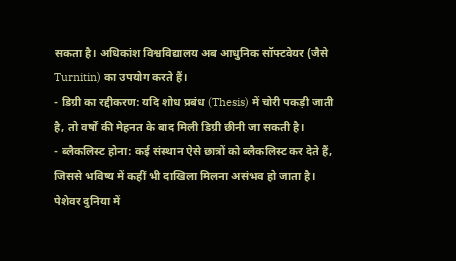सकता है। अधिकांश विश्वविद्यालय अब आधुनिक सॉफ्टवेयर (जैसे Turnitin) का उपयोग करते हैं।
- डिग्री का रद्दीकरण: यदि शोध प्रबंध (Thesis) में चोरी पकड़ी जाती है, तो वर्षों की मेहनत के बाद मिली डिग्री छीनी जा सकती है।
- ब्लैकलिस्ट होना: कई संस्थान ऐसे छात्रों को ब्लैकलिस्ट कर देते हैं, जिससे भविष्य में कहीं भी दाखिला मिलना असंभव हो जाता है।
पेशेवर दुनिया में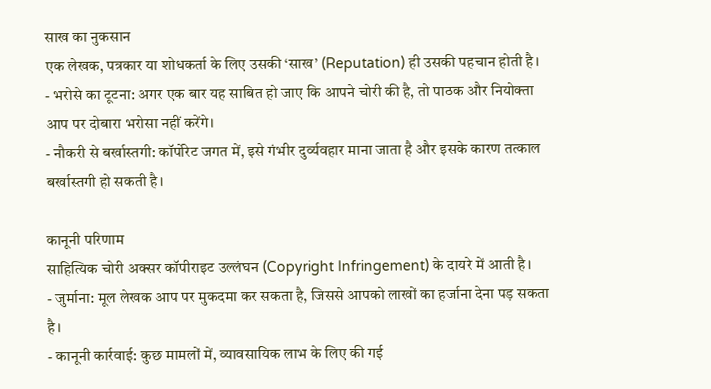साख का नुकसान
एक लेखक, पत्रकार या शोधकर्ता के लिए उसकी ‘साख’ (Reputation) ही उसकी पहचान होती है।
- भरोसे का टूटना: अगर एक बार यह साबित हो जाए कि आपने चोरी की है, तो पाठक और नियोक्ता आप पर दोबारा भरोसा नहीं करेंगे।
- नौकरी से बर्खास्तगी: कॉर्पोरेट जगत में, इसे गंभीर दुर्व्यवहार माना जाता है और इसके कारण तत्काल बर्खास्तगी हो सकती है।

कानूनी परिणाम
साहित्यिक चोरी अक्सर कॉपीराइट उल्लंघन (Copyright Infringement) के दायरे में आती है।
- जुर्माना: मूल लेखक आप पर मुकदमा कर सकता है, जिससे आपको लाखों का हर्जाना देना पड़ सकता है।
- कानूनी कार्रवाई: कुछ मामलों में, व्यावसायिक लाभ के लिए की गई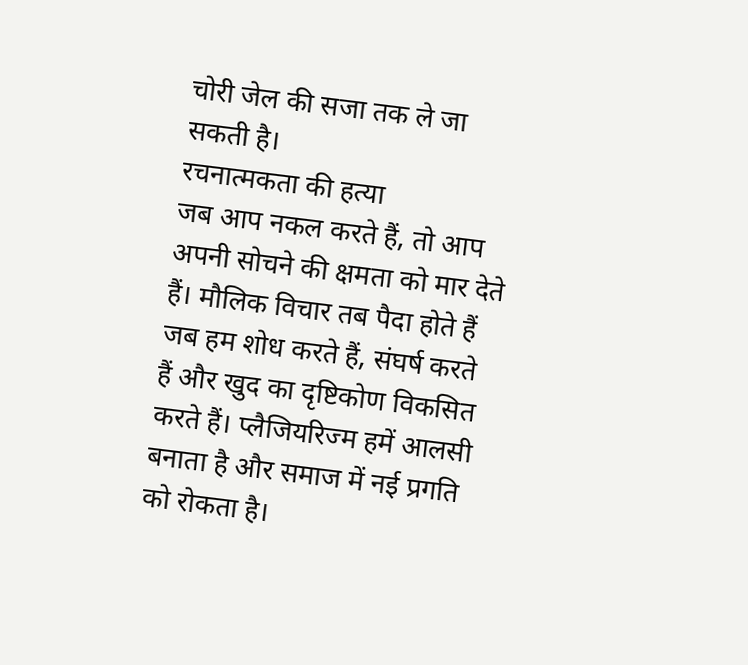चोरी जेल की सजा तक ले जा सकती है।
रचनात्मकता की हत्या
जब आप नकल करते हैं, तो आप अपनी सोचने की क्षमता को मार देते हैं। मौलिक विचार तब पैदा होते हैं जब हम शोध करते हैं, संघर्ष करते हैं और खुद का दृष्टिकोण विकसित करते हैं। प्लैजियरिज्म हमें आलसी बनाता है और समाज में नई प्रगति को रोकता है।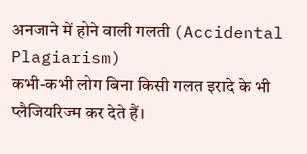अनजाने में होने वाली गलती (Accidental Plagiarism)
कभी-कभी लोग बिना किसी गलत इरादे के भी प्लैजियरिज्म कर देते हैं।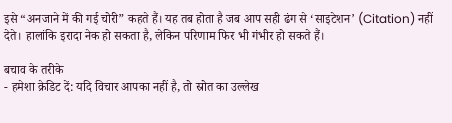इसे “अनजाने में की गई चोरी” कहते हैं। यह तब होता है जब आप सही ढंग से ‘साइटेशन’ (Citation) नहीं देते। हालांकि इरादा नेक हो सकता है, लेकिन परिणाम फिर भी गंभीर हो सकते हैं।

बचाव के तरीके
- हमेशा क्रेडिट दें: यदि विचार आपका नहीं है, तो स्रोत का उल्लेख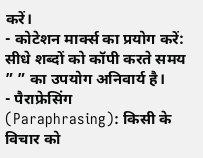करें।
- कोटेशन मार्क्स का प्रयोग करें: सीधे शब्दों को कॉपी करते समय ” ” का उपयोग अनिवार्य है।
- पैराफ्रेसिंग (Paraphrasing): किसी के विचार को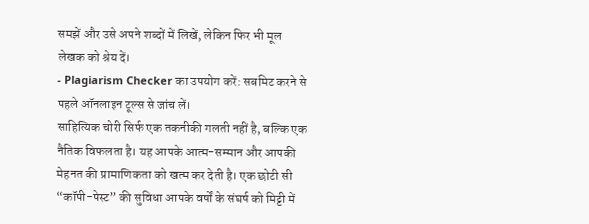समझें और उसे अपने शब्दों में लिखें, लेकिन फिर भी मूल लेखक को श्रेय दें।
- Plagiarism Checker का उपयोग करें: सबमिट करने से पहले ऑनलाइन टूल्स से जांच लें।
साहित्यिक चोरी सिर्फ एक तकनीकी गलती नहीं है, बल्कि एक नैतिक विफलता है। यह आपके आत्म-सम्मान और आपकी मेहनत की प्रामाणिकता को खत्म कर देती है। एक छोटी सी “कॉपी-पेस्ट” की सुविधा आपके वर्षों के संघर्ष को मिट्टी में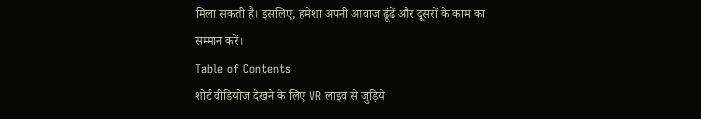मिला सकती है। इसलिए, हमेशा अपनी आवाज ढूंढें और दूसरों के काम का सम्मान करें।
Table of Contents
शोर्ट वीडियोज देखने के लिए VR लाइव से जुड़िये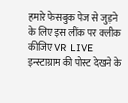हमारे फेसबुक पेज से जुड़ने के लिए इस लींक पर क्लीक कीजिए VR LIVE
इन्स्टाग्राम की पोस्ट देखने के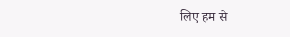लिए हम से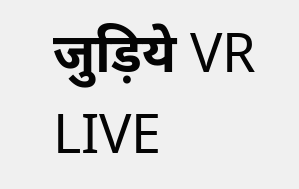जुड़िये VR LIVE